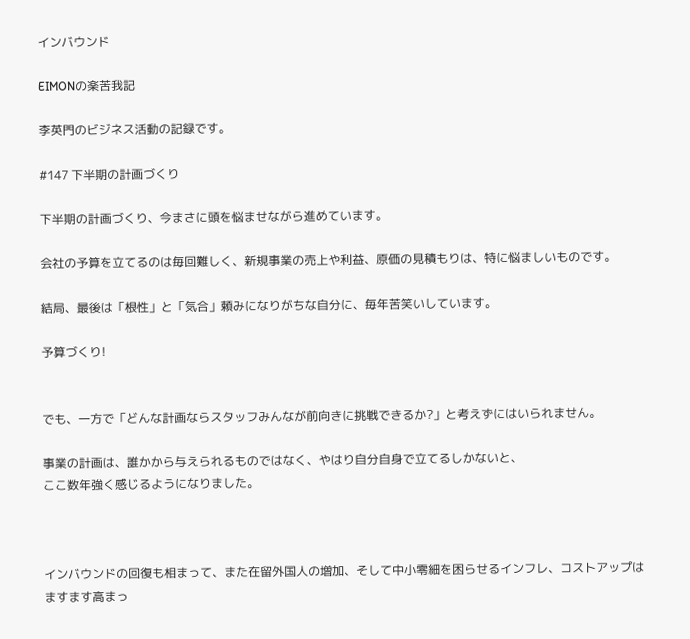インバウンド

EIMONの楽苦我記

李英門のビジネス活動の記録です。

#147 下半期の計画づくり

下半期の計画づくり、今まさに頭を悩ませながら進めています。

会社の予算を立てるのは毎回難しく、新規事業の売上や利益、原価の見積もりは、特に悩ましいものです。

結局、最後は「根性」と「気合」頼みになりがちな自分に、毎年苦笑いしています。

予算づくり!


でも、一方で「どんな計画ならスタッフみんなが前向きに挑戦できるか?」と考えずにはいられません。

事業の計画は、誰かから与えられるものではなく、やはり自分自身で立てるしかないと、
ここ数年強く感じるようになりました。



インバウンドの回復も相まって、また在留外国人の増加、そして中小零細を困らせるインフレ、コストアップはますます高まっ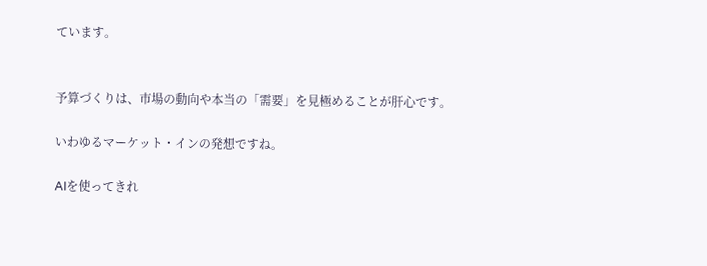ています。


予算づくりは、市場の動向や本当の「需要」を見極めることが肝心です。

いわゆるマーケット・インの発想ですね。

AIを使ってきれ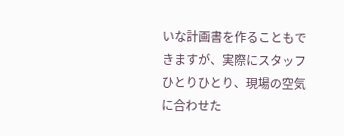いな計画書を作ることもできますが、実際にスタッフひとりひとり、現場の空気に合わせた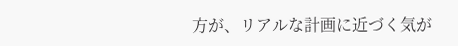方が、リアルな計画に近づく気が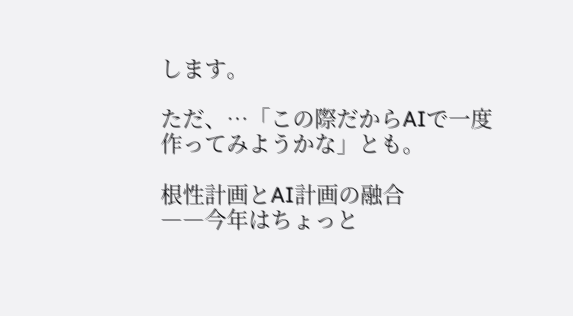します。

ただ、…「この際だからAIで一度作ってみようかな」とも。

根性計画とAI計画の融合
――今年はちょっと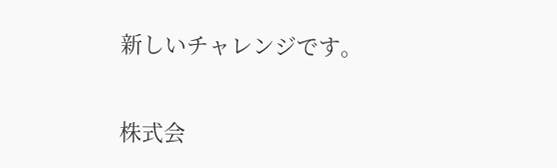新しいチャレンジです。


株式会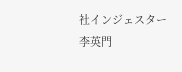社インジェスター 李英門